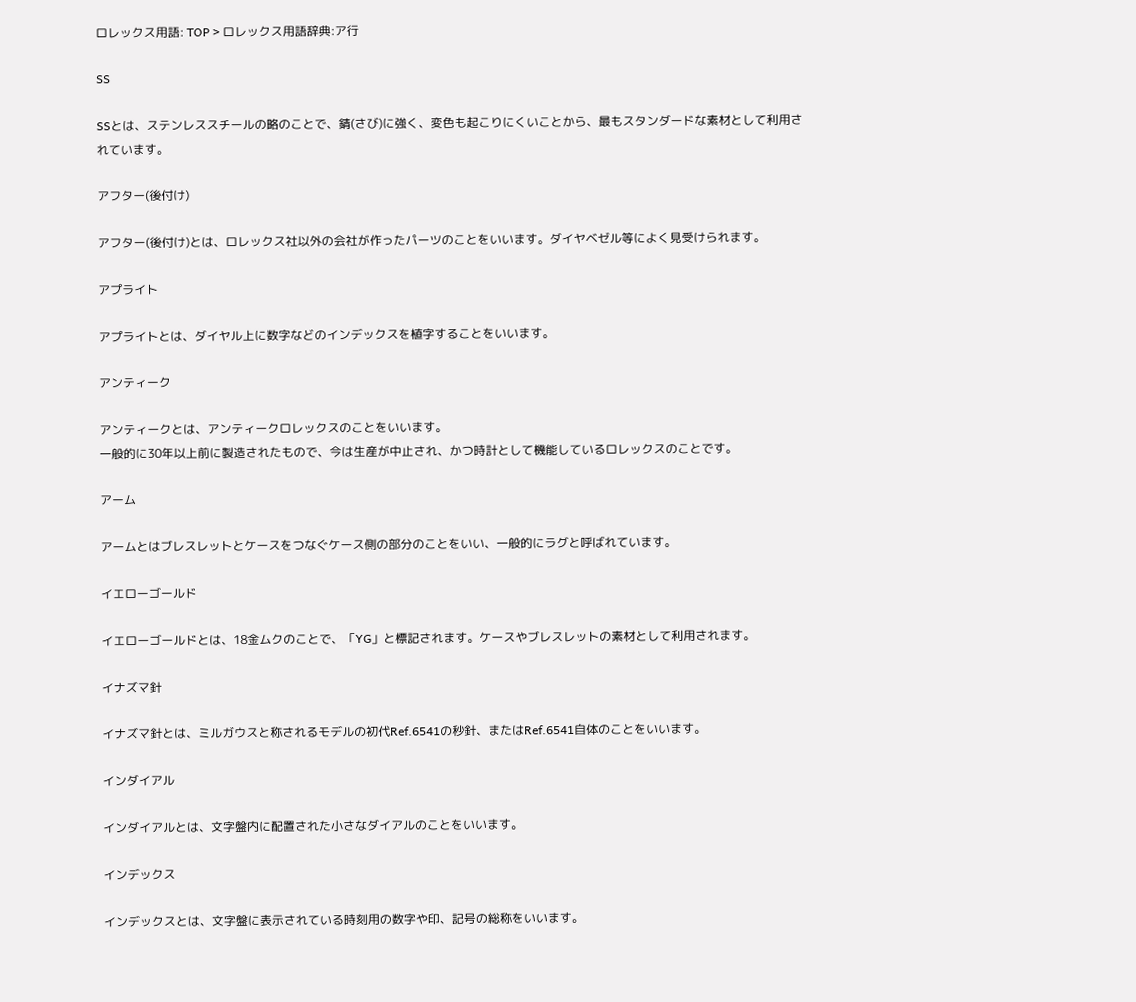ロレックス用語: TOP > ロレックス用語辞典:ア行

SS

SSとは、ステンレススチールの略のことで、錆(さび)に強く、変色も起こりにくいことから、最もスタンダードな素材として利用されています。

アフター(後付け)

アフター(後付け)とは、ロレックス社以外の会社が作ったパーツのことをいいます。ダイヤベゼル等によく見受けられます。

アプライト

アプライトとは、ダイヤル上に数字などのインデックスを植字することをいいます。

アンティーク

アンティークとは、アンティークロレックスのことをいいます。
一般的に30年以上前に製造されたもので、今は生産が中止され、かつ時計として機能しているロレックスのことです。

アーム

アームとはブレスレットとケースをつなぐケース側の部分のことをいい、一般的にラグと呼ばれています。

イエローゴールド

イエローゴールドとは、18金ムクのことで、「YG」と標記されます。ケースやブレスレットの素材として利用されます。

イナズマ針

イナズマ針とは、ミルガウスと称されるモデルの初代Ref.6541の秒針、またはRef.6541自体のことをいいます。

インダイアル

インダイアルとは、文字盤内に配置された小さなダイアルのことをいいます。

インデックス

インデックスとは、文字盤に表示されている時刻用の数字や印、記号の総称をいいます。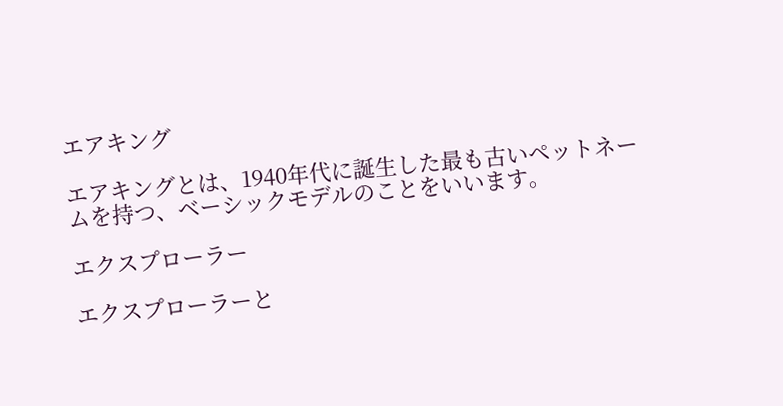エアキング

エアキングとは、1940年代に誕生した最も古いペットネームを持つ、ベーシックモデルのことをいいます。

エクスプローラー

エクスプローラーと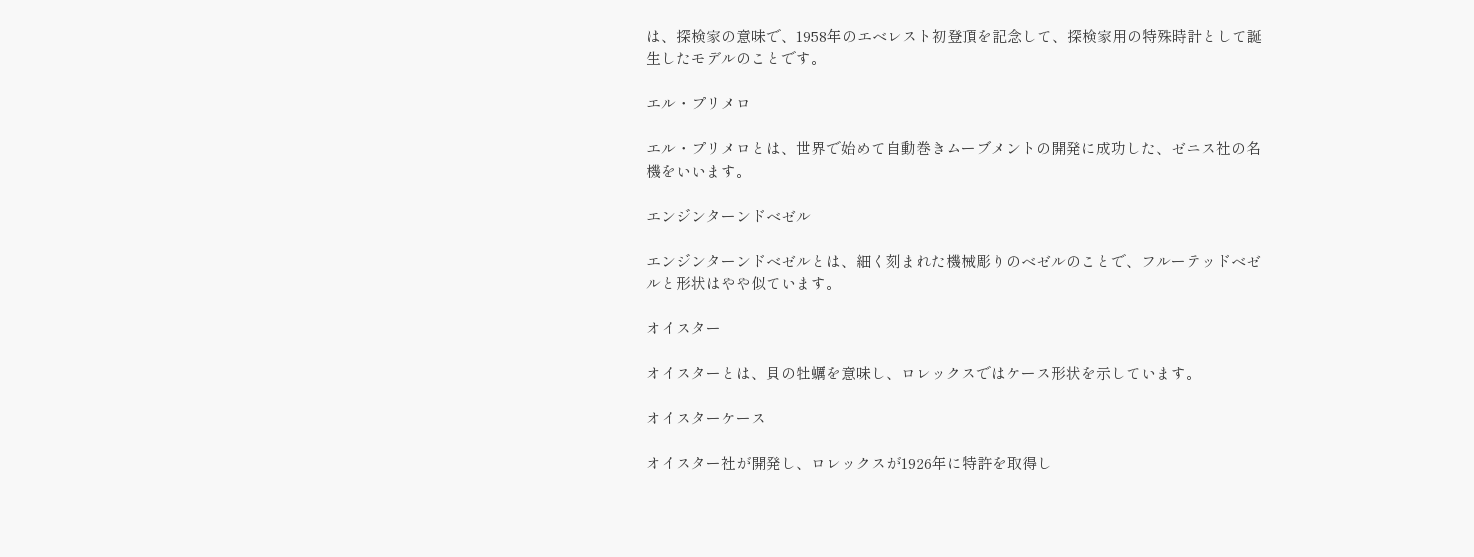は、探検家の意味で、1958年のエベレスト初登頂を記念して、探検家用の特殊時計として誕生したモデルのことです。

エル・プリメロ

エル・プリメロとは、世界で始めて自動巻きムーブメントの開発に成功した、ゼニス社の名機をいいます。

エンジンターンドベゼル

エンジンターンドベゼルとは、細く刻まれた機械彫りのベゼルのことで、フルーテッドベゼルと形状はやや似ています。

オイスター

オイスターとは、貝の牡蠣を意味し、ロレックスではケース形状を示しています。

オイスターケース

オイスター社が開発し、ロレックスが1926年に特許を取得し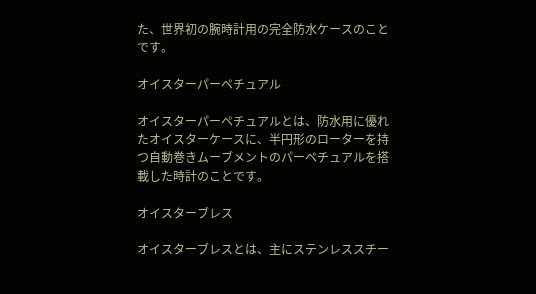た、世界初の腕時計用の完全防水ケースのことです。

オイスターパーペチュアル

オイスターパーペチュアルとは、防水用に優れたオイスターケースに、半円形のローターを持つ自動巻きムーブメントのパーペチュアルを搭載した時計のことです。

オイスターブレス

オイスターブレスとは、主にステンレススチー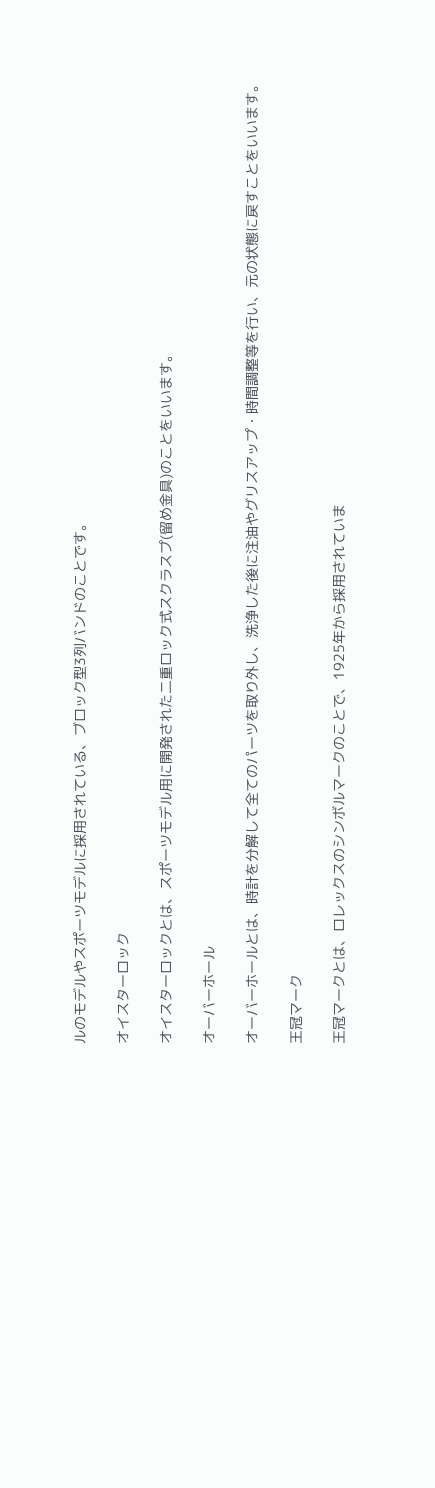ルのモデルやスポーツモデルに採用されている、ブロック型3列バンドのことです。

オイスターロック

オイスターロックとは、スポーツモデル用に開発された二重ロック式スクラスプ(留め金具)のことをいいます。

オーバーホール

オーバーホールとは、時計を分解して全てのパーツを取り外し、洗浄した後に注油やグリスアップ・時間調整等を行い、元の状態に戻すことをいいます。

王冠マーク

王冠マークとは、ロレックスのシンボルマークのことで、1925年から採用されていま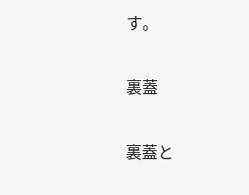す。

裏蓋

裏蓋と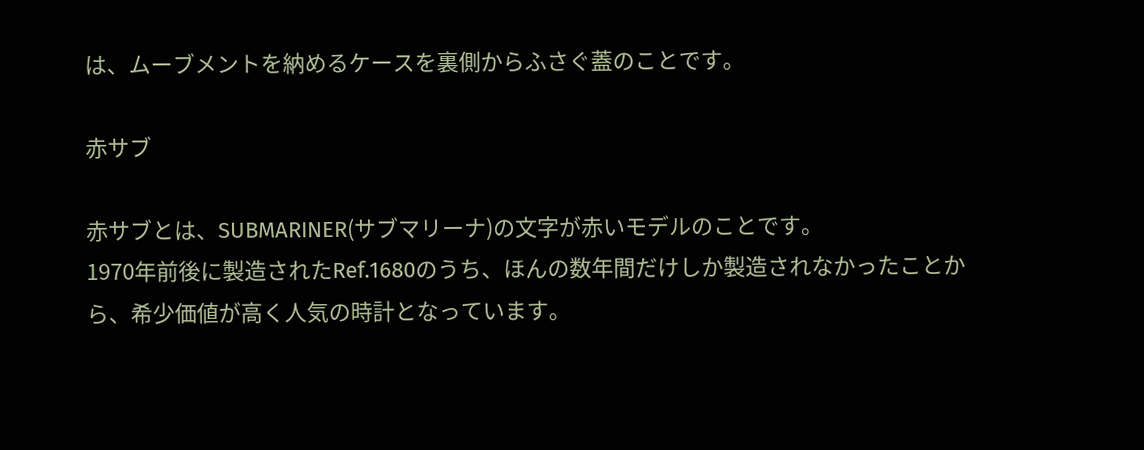は、ムーブメントを納めるケースを裏側からふさぐ蓋のことです。

赤サブ

赤サブとは、SUBMARINER(サブマリーナ)の文字が赤いモデルのことです。
1970年前後に製造されたRef.1680のうち、ほんの数年間だけしか製造されなかったことから、希少価値が高く人気の時計となっています。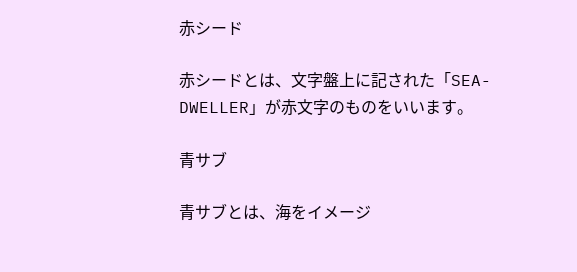赤シード

赤シードとは、文字盤上に記された「SEA-DWELLER」が赤文字のものをいいます。

青サブ

青サブとは、海をイメージ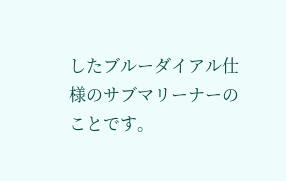したブルーダイアル仕様のサブマリーナーのことです。